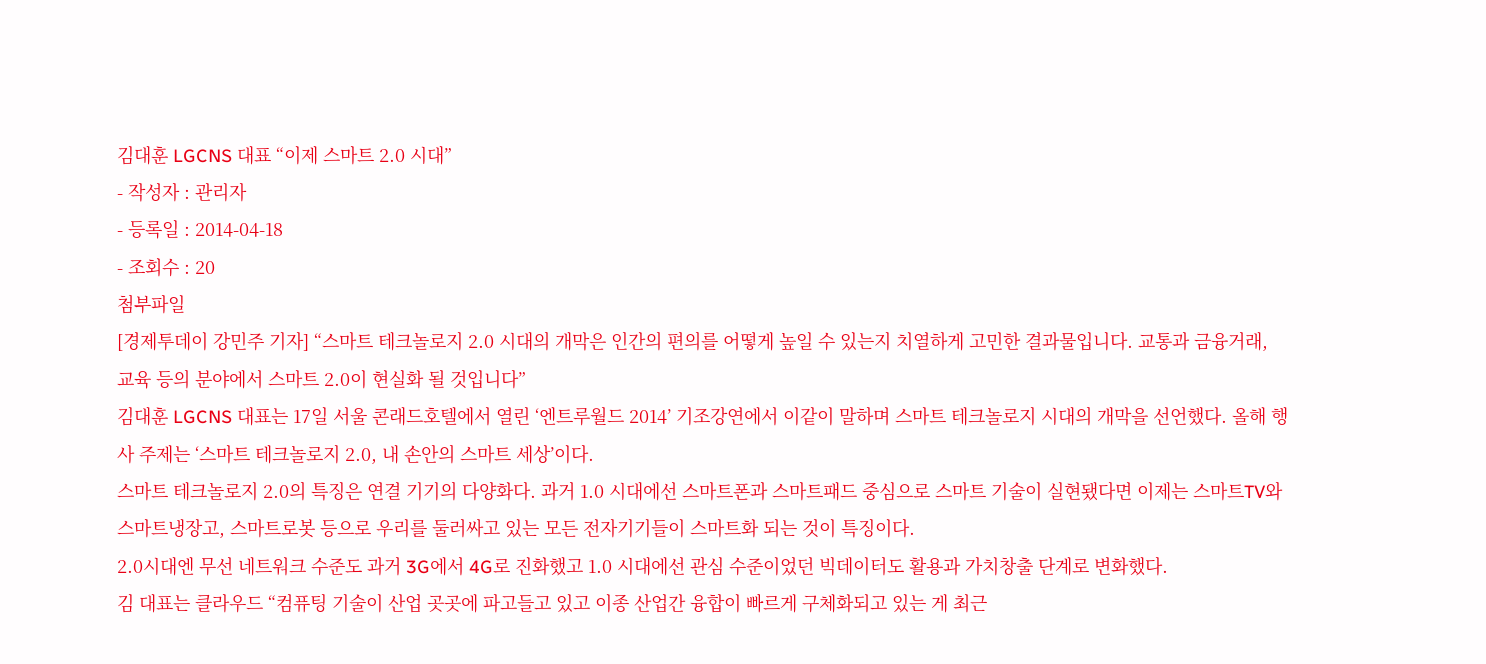김대훈 LGCNS 대표 “이제 스마트 2.0 시대”
- 작성자 : 관리자
- 등록일 : 2014-04-18
- 조회수 : 20
첨부파일
[경제투데이 강민주 기자] “스마트 테크놀로지 2.0 시대의 개막은 인간의 편의를 어떻게 높일 수 있는지 치열하게 고민한 결과물입니다. 교통과 금융거래, 교육 등의 분야에서 스마트 2.0이 현실화 될 것입니다”
김대훈 LGCNS 대표는 17일 서울 콘래드호텔에서 열린 ‘엔트루월드 2014’ 기조강연에서 이같이 말하며 스마트 테크놀로지 시대의 개막을 선언했다. 올해 행사 주제는 ‘스마트 테크놀로지 2.0, 내 손안의 스마트 세상’이다.
스마트 테크놀로지 2.0의 특징은 연결 기기의 다양화다. 과거 1.0 시대에선 스마트폰과 스마트패드 중심으로 스마트 기술이 실현됐다면 이제는 스마트TV와 스마트냉장고, 스마트로봇 등으로 우리를 둘러싸고 있는 모든 전자기기들이 스마트화 되는 것이 특징이다.
2.0시대엔 무선 네트워크 수준도 과거 3G에서 4G로 진화했고 1.0 시대에선 관심 수준이었던 빅데이터도 활용과 가치창출 단계로 변화했다.
김 대표는 클라우드 “컴퓨팅 기술이 산업 곳곳에 파고들고 있고 이종 산업간 융합이 빠르게 구체화되고 있는 게 최근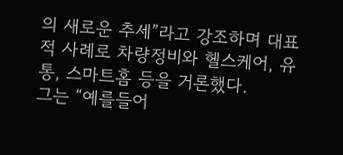의 새로운 추세”라고 강조하며 대표적 사례로 차량정비와 헬스케어, 유통, 스마트홈 등을 거론했다.
그는 “예를들어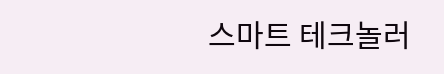스마트 테크놀러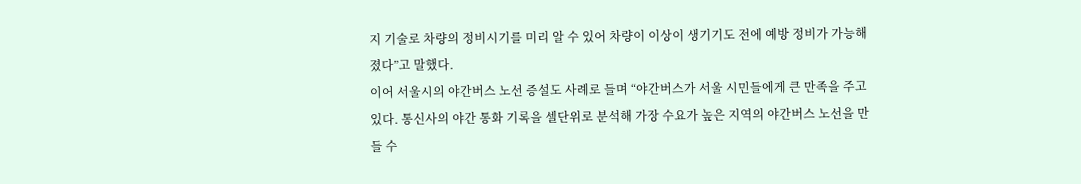지 기술로 차량의 정비시기를 미리 알 수 있어 차량이 이상이 생기기도 전에 예방 정비가 가능해졌다”고 말했다.
이어 서울시의 야간버스 노선 증설도 사례로 들며 “야간버스가 서울 시민들에게 큰 만족을 주고 있다. 통신사의 야간 통화 기록을 셀단위로 분석해 가장 수요가 높은 지역의 야간버스 노선을 만들 수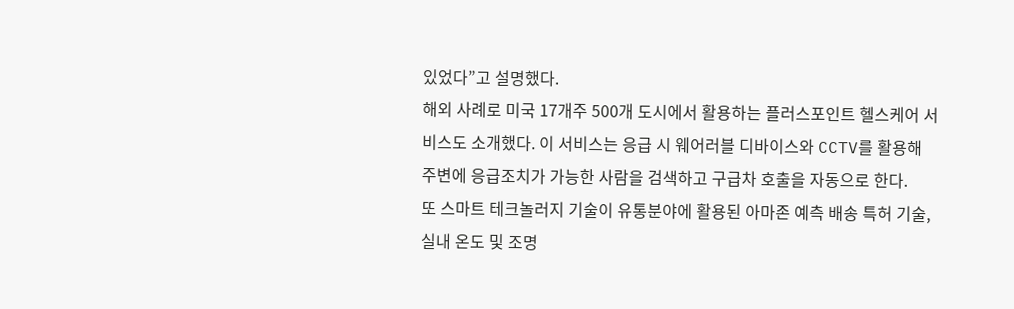있었다”고 설명했다.
해외 사례로 미국 17개주 500개 도시에서 활용하는 플러스포인트 헬스케어 서비스도 소개했다. 이 서비스는 응급 시 웨어러블 디바이스와 CCTV를 활용해 주변에 응급조치가 가능한 사람을 검색하고 구급차 호출을 자동으로 한다.
또 스마트 테크놀러지 기술이 유통분야에 활용된 아마존 예측 배송 특허 기술, 실내 온도 및 조명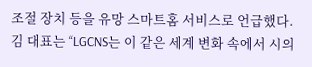조절 장치 등을 유망 스마트홈 서비스로 언급했다.
김 대표는 “LGCNS는 이 같은 세계 변화 속에서 시의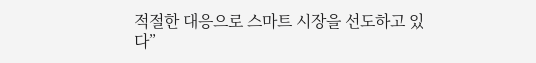적절한 대응으로 스마트 시장을 선도하고 있다”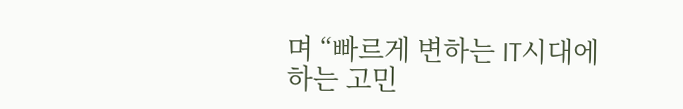며 “빠르게 변하는 IT시대에 하는 고민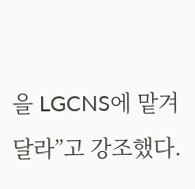을 LGCNS에 맡겨달라”고 강조했다.